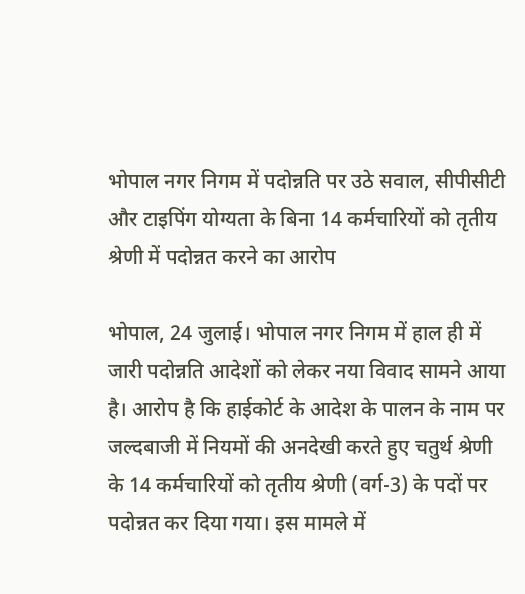भोपाल नगर निगम में पदोन्नति पर उठे सवाल, सीपीसीटी और टाइपिंग योग्यता के बिना 14 कर्मचारियों को तृतीय श्रेणी में पदोन्नत करने का आरोप

भोपाल, 24 जुलाई। भोपाल नगर निगम में हाल ही में जारी पदोन्नति आदेशों को लेकर नया विवाद सामने आया है। आरोप है कि हाईकोर्ट के आदेश के पालन के नाम पर जल्दबाजी में नियमों की अनदेखी करते हुए चतुर्थ श्रेणी के 14 कर्मचारियों को तृतीय श्रेणी (वर्ग-3) के पदों पर पदोन्नत कर दिया गया। इस मामले में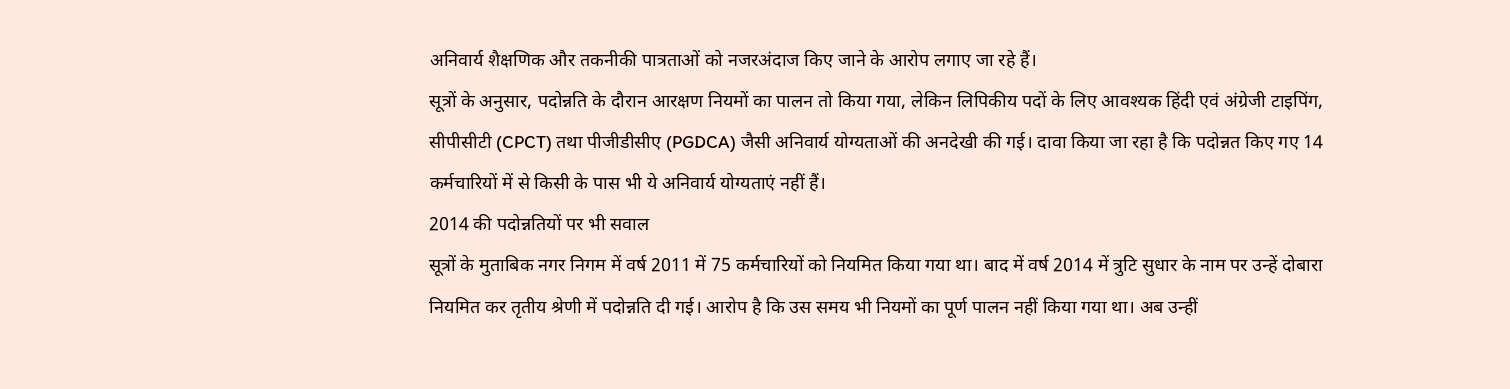अनिवार्य शैक्षणिक और तकनीकी पात्रताओं को नजरअंदाज किए जाने के आरोप लगाए जा रहे हैं।
सूत्रों के अनुसार, पदोन्नति के दौरान आरक्षण नियमों का पालन तो किया गया, लेकिन लिपिकीय पदों के लिए आवश्यक हिंदी एवं अंग्रेजी टाइपिंग, सीपीसीटी (CPCT) तथा पीजीडीसीए (PGDCA) जैसी अनिवार्य योग्यताओं की अनदेखी की गई। दावा किया जा रहा है कि पदोन्नत किए गए 14 कर्मचारियों में से किसी के पास भी ये अनिवार्य योग्यताएं नहीं हैं।
2014 की पदोन्नतियों पर भी सवाल
सूत्रों के मुताबिक नगर निगम में वर्ष 2011 में 75 कर्मचारियों को नियमित किया गया था। बाद में वर्ष 2014 में त्रुटि सुधार के नाम पर उन्हें दोबारा नियमित कर तृतीय श्रेणी में पदोन्नति दी गई। आरोप है कि उस समय भी नियमों का पूर्ण पालन नहीं किया गया था। अब उन्हीं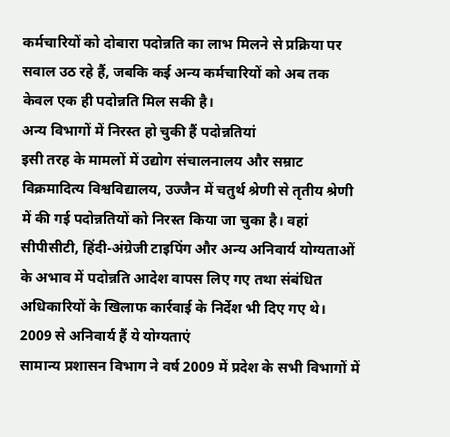कर्मचारियों को दोबारा पदोन्नति का लाभ मिलने से प्रक्रिया पर सवाल उठ रहे हैं, जबकि कई अन्य कर्मचारियों को अब तक केवल एक ही पदोन्नति मिल सकी है।
अन्य विभागों में निरस्त हो चुकी हैं पदोन्नतियां
इसी तरह के मामलों में उद्योग संचालनालय और सम्राट विक्रमादित्य विश्वविद्यालय, उज्जैन में चतुर्थ श्रेणी से तृतीय श्रेणी में की गई पदोन्नतियों को निरस्त किया जा चुका है। वहां सीपीसीटी, हिंदी-अंग्रेजी टाइपिंग और अन्य अनिवार्य योग्यताओं के अभाव में पदोन्नति आदेश वापस लिए गए तथा संबंधित अधिकारियों के खिलाफ कार्रवाई के निर्देश भी दिए गए थे।
2009 से अनिवार्य हैं ये योग्यताएं
सामान्य प्रशासन विभाग ने वर्ष 2009 में प्रदेश के सभी विभागों में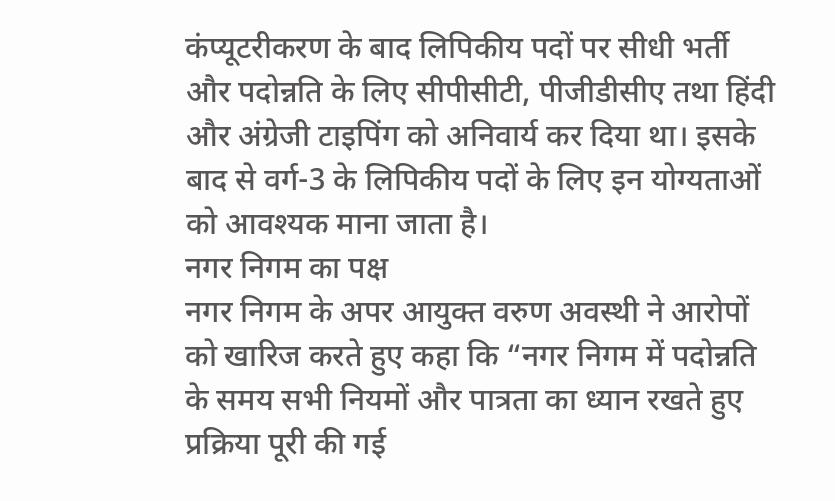कंप्यूटरीकरण के बाद लिपिकीय पदों पर सीधी भर्ती और पदोन्नति के लिए सीपीसीटी, पीजीडीसीए तथा हिंदी और अंग्रेजी टाइपिंग को अनिवार्य कर दिया था। इसके बाद से वर्ग-3 के लिपिकीय पदों के लिए इन योग्यताओं को आवश्यक माना जाता है।
नगर निगम का पक्ष
नगर निगम के अपर आयुक्त वरुण अवस्थी ने आरोपों को खारिज करते हुए कहा कि “नगर निगम में पदोन्नति के समय सभी नियमों और पात्रता का ध्यान रखते हुए प्रक्रिया पूरी की गई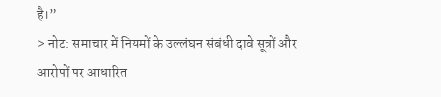है।”
> नोट: समाचार में नियमों के उल्लंघन संबंधी दावे सूत्रों और आरोपों पर आधारित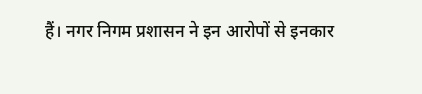हैं। नगर निगम प्रशासन ने इन आरोपों से इनकार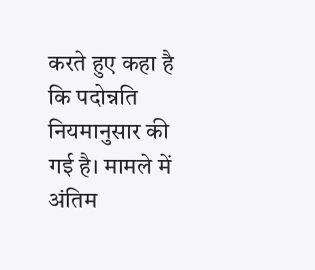करते हुए कहा है कि पदोन्नति नियमानुसार की गई है। मामले में अंतिम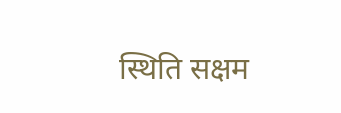स्थिति सक्षम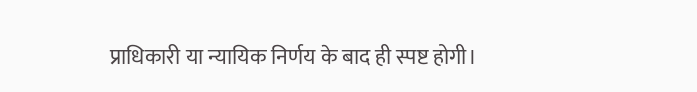प्राधिकारी या न्यायिक निर्णय के बाद ही स्पष्ट होगी।